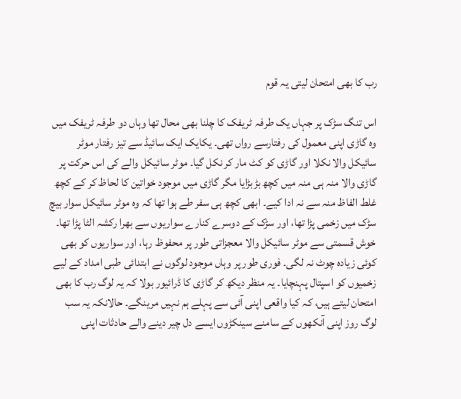رب کا بھی امتحان لیتی یہ قوم

اس تنگ سڑک پر جہاں یک طرفہ ٹریفک کا چلنا بھی محال تھا وہاں دو طرفہ ٹریفک میں وہ گاڑی اپنی معمول کی رفتارسے رواں تھی۔ یکایک ایک سائیڈ سے تیز رفتار موٹر سائیکل والا نکلا اور گاڑی کو کٹ مار کر نکل گیا۔ موٹر سائیکل والے کی اس حرکت پر گاڑی والا منہ ہی منہ میں کچھ بڑبڑایا مگر گاڑی میں موجود خواتین کا لحاظ کر کے کچھ غلط الفاظ منہ سے نہ ادا کیے۔ ابھی کچھ ہی سفر طے ہوا تھا کہ وہ موٹر سائیکل سوار بیچ سڑک میں زخمی پڑا تھا، اور سڑک کے دوسرے کنارے سواریوں سے بھرا رکشہ الٹا پڑا تھا۔ خوش قسمتی سے موٹر سائیکل والا معجزاتی طور پر محفوظ رہا، اور سواریوں کو بھی کوئی زیادہ چوٹ نہ لگی۔ فوری طور پر وہاں موجود لوگوں نے ابتدائی طبی امداد کے لیے زخمیوں کو اسپتال پہنچایا۔ یہ منظر دیکھ کر گاڑی کا ڈرائیور بولا کہ یہ لوگ رب کا بھی امتحان لیتے ہیں، کہ کیا واقعی اپنی آئی سے پہلے ہم نہیں مرینگے۔ حالانکہ یہ سب لوگ روز اپنی آنکھوں کے سامنے سینکڑوں ایسے دل چیر دینے والے حادثات اپنی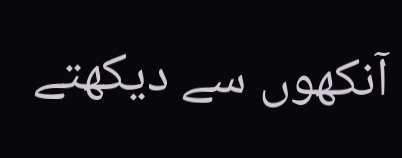آنکھوں سے دیکھتے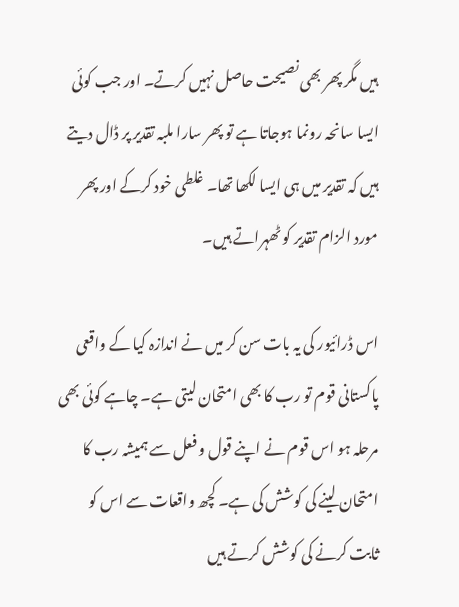ہیں مگر پھر بھی نصیحت حاصل نہیں کرتے۔ اور جب کوئی ایسا سانحہ رونما ہوجاتا ہے تو پھر سارا ملبہ تقدیر پر ڈال دیتے ہیں کہ تقدیر میں ہی ایسا لکھا تھا۔ غلطی خود کرکے اور پھر مورد الزام تقدیر کو ٹھہراتے ہیں۔

اس ڈرائیور کی یہ بات سن کر میں نے اندازہ کیا کے واقعی پاکستانی قوم تو رب کا بھی امتحان لیتی ہے۔ چاہے کوئی بھی مرحلہ ہو اس قوم نے اپنے قول و فعل سے ہمیشہ رب کا امتحان لینے کی کوشش کی ہے۔ کچھ واقعات سے اس کو ثابت کرنے کی کوشش کرتے ہیں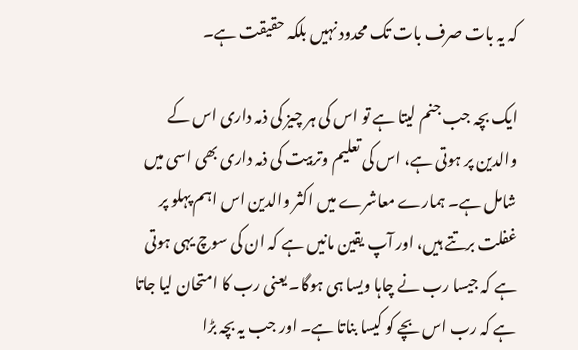کہ یہ بات صرف بات تک محدود نہیں بلکہ حقیقت ہے۔

ایک بچہ جب جنم لیتا ہے تو اس کی ہر چیز کی ذمہ داری اس کے والدین پر ہوتی ہے، اس کی تعلیم وتربیت کی ذمہ داری بھی اسی میں شامل ہے۔ ہمارے معاشرے میں اکثر والدین اس اہم پہلو پر غفلت برتتے ہیں، اور آپ یقین مانیں ہے کہ ان کی سوچ یہی ہوتی ہے کہ جیسا رب نے چاہا ویسا ہی ہوگا۔ یعنی رب کا امتحان لیا جاتا ہے کہ رب اس بچے کو کیسا بناتا ہے۔ اور جب یہ بچہ بڑا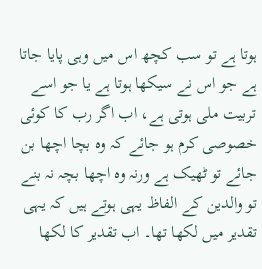ہوتا ہے تو سب کچھ اس میں وہی پایا جاتا ہے جو اس نے سیکھا ہوتا ہے یا جو اسے تربیت ملی ہوتی ہے، اب اگر رب کا کوئی خصوصی کرم ہو جائے کہ وہ بچا اچھا بن جائے تو ٹھیک ہے ورنہ وہ اچھا بچہ نہ بنے تو والدین کے الفاظ یہی ہوتے ہیں کہ یہی تقدیر میں لکھا تھا۔ اب تقدیر کا لکھا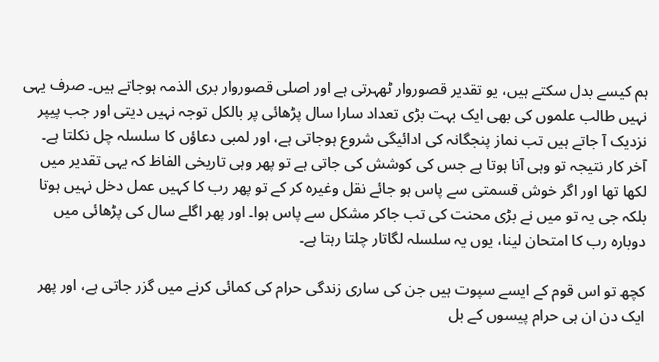ہم کیسے بدل سکتے ہیں، یو تقدیر قصوروار ٹھہرتی ہے اور اصلی قصوروار بری الذمہ ہوجاتے ہیں۔ صرف یہی نہیں طالب علموں کی بھی ایک بہت بڑی تعداد سارا سال پڑھائی پر بالکل توجہ نہیں دیتی اور جب پیپر نزدیک آ جاتے ہیں تب نماز پنجگانہ کی ادائیگی شروع ہوجاتی ہے، اور لمبی دعاؤں کا سلسلہ چل نکلتا ہے۔ آخر کار نتیجہ تو وہی آنا ہوتا ہے جس کی کوشش کی جاتی ہے تو پھر وہی تاریخی الفاظ کہ یہی تقدیر میں لکھا تھا اور اگر خوش قسمتی سے پاس ہو جائے نقل وغیرہ کر کے تو پھر رب کا کہیں عمل دخل نہیں ہوتا بلکہ جی یہ تو میں نے بڑی محنت کی تب جاکر مشکل سے پاس ہوا۔ اور پھر اگلے سال کی پڑھائی میں دوبارہ رب کا امتحان لینا، یوں یہ سلسلہ لگاتار چلتا رہتا ہے۔

کچھ تو اس قوم کے ایسے سپوت ہیں جن کی ساری زندگی حرام کی کمائی کرنے میں گزر جاتی ہے، اور پھر ایک دن ان ہی حرام پیسوں کے بل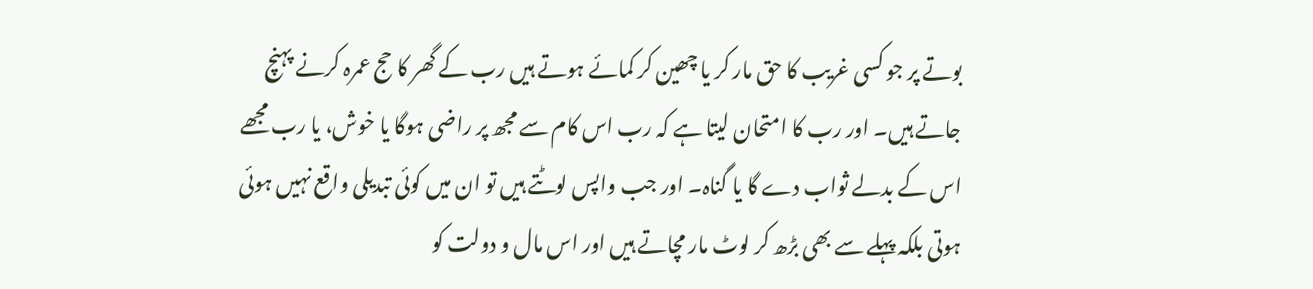بوتے پر جو کسی غریب کا حق مار کر یا چھین کر کمائے ہوتے ہیں رب کے گھر کا حج عمرہ کرنے پہنچ جاتے ہیں۔ اور رب کا امتحان لیتا ہے کہ رب اس کام سے مجھ پر راضی ہوگا یا خوش، یا رب مجھے اس کے بدلے ثواب دے گا یا گناہ۔ اور جب واپس لوٹتے ہیں تو ان میں کوئی تبدیلی واقع نہیں ہوئی ہوتی بلکہ پہلے سے بھی بڑھ کر لوٹ مار مچاتے ہیں اور اس مال و دولت کو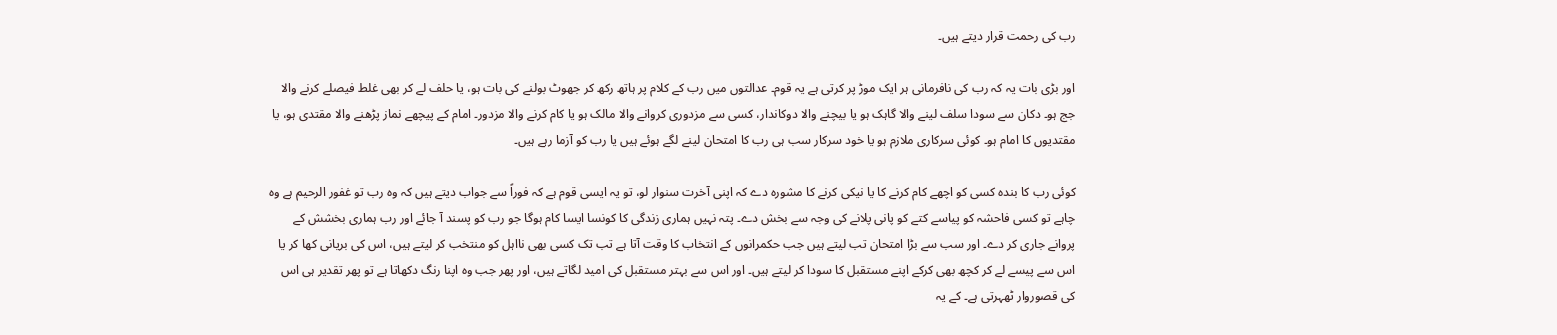رب کی رحمت قرار دیتے ہیں۔

اور بڑی بات یہ کہ رب کی نافرمانی ہر ایک موڑ پر کرتی ہے یہ قوم۔ عدالتوں میں رب کے کلام پر ہاتھ رکھ کر جھوٹ بولنے کی بات ہو، یا حلف لے کر بھی غلط فیصلے کرنے والا جج ہو۔ دکان سے سودا سلف لینے والا گاہک ہو یا بیچنے والا دوکاندار، کسی سے مزدوری کروانے والا مالک ہو یا کام کرنے والا مزدور۔ امام کے پیچھے نماز پڑھنے والا مقتدی ہو، یا مقتدیوں کا امام ہو۔ کوئی سرکاری ملازم ہو یا خود سرکار سب ہی رب کا امتحان لینے لگے ہوئے ہیں یا رب کو آزما رہے ہیں۔

کوئی رب کا بندہ کسی کو اچھے کام کرنے کا یا نیکی کرنے کا مشورہ دے کہ اپنی آخرت سنوار لو، تو یہ ایسی قوم ہے کہ فوراً سے جواب دیتے ہیں کہ وہ رب تو غفور الرحیم ہے وہ چاہے تو کسی فاحشہ کو پیاسے کتے کو پانی پلانے کی وجہ سے بخش دے۔ پتہ نہیں ہماری زندگی کا کونسا ایسا کام ہوگا جو رب کو پسند آ جائے اور رب ہماری بخشش کے پروانے جاری کر دے۔ اور سب سے بڑا امتحان تب لیتے ہیں جب حکمرانوں کے انتخاب کا وقت آتا ہے تب تک کسی بھی نااہل کو منتخب کر لیتے ہیں، اس کی بریانی کھا کر یا اس سے پیسے لے کر کچھ بھی کرکے اپنے مستقبل کا سودا کر لیتے ہیں۔ اور اس سے بہتر مستقبل کی امید لگاتے ہیں، اور پھر جب وہ اپنا رنگ دکھاتا ہے تو پھر تقدیر ہی اس کی قصوروار ٹھہرتی ہے۔ کے یہ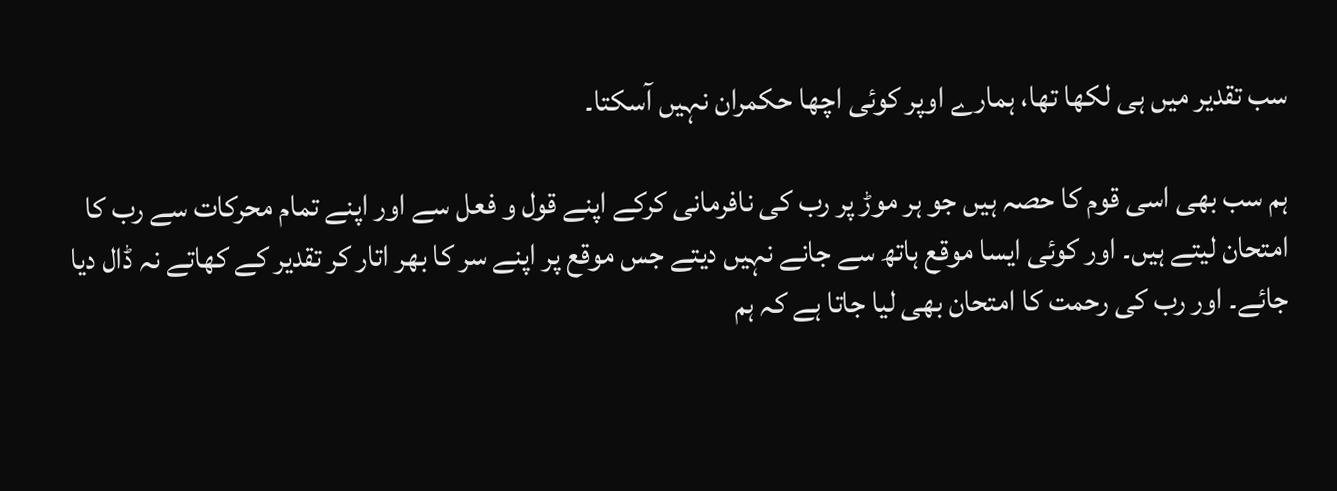سب تقدیر میں ہی لکھا تھا، ہمارے اوپر کوئی اچھا حکمران نہیں آسکتا۔

ہم سب بھی اسی قوم کا حصہ ہیں جو ہر موڑ پر رب کی نافرمانی کرکے اپنے قول و فعل سے اور اپنے تمام محرکات سے رب کا امتحان لیتے ہیں۔ اور کوئی ایسا موقع ہاتھ سے جانے نہیں دیتے جس موقع پر اپنے سر کا بھر اتار کر تقدیر کے کھاتے نہ ڈال دیا جائے۔ اور رب کی رحمت کا امتحان بھی لیا جاتا ہے کہ ہم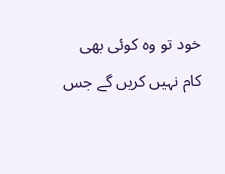خود تو وہ کوئی بھی کام نہیں کریں گے جس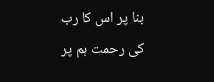بنا پر اس کا رب کی رحمت ہم پر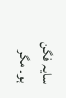سایہ فگن ہو۔ مگر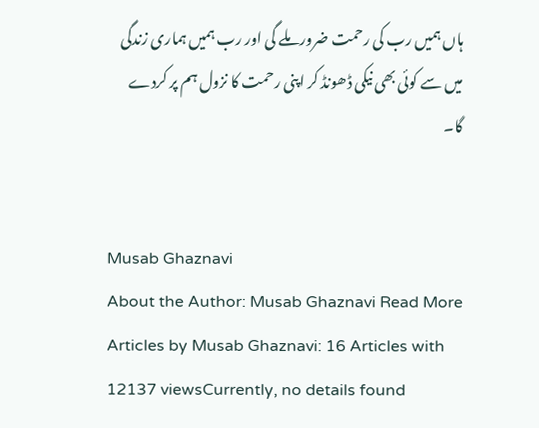ہاں ہمیں رب کی رحمت ضرور ملے گی اور رب ہمیں ہماری زندگی میں سے کوئی بھی نیکی ڈھونڈ کر اپنی رحمت کا نزول ہم پر کردے گا۔


Musab Ghaznavi
About the Author: Musab Ghaznavi Read More Articles by Musab Ghaznavi: 16 Articles with 12137 viewsCurrently, no details found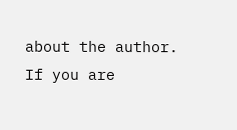about the author. If you are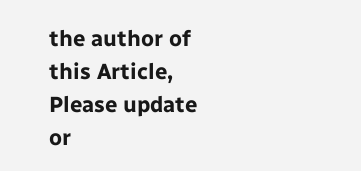the author of this Article, Please update or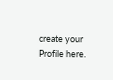create your Profile here.